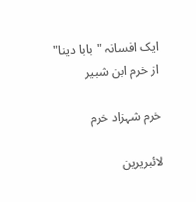ایک افسانہ "بابا دینا" از خرم ابن شبیر

خرم شہزاد خرم

لائبریرین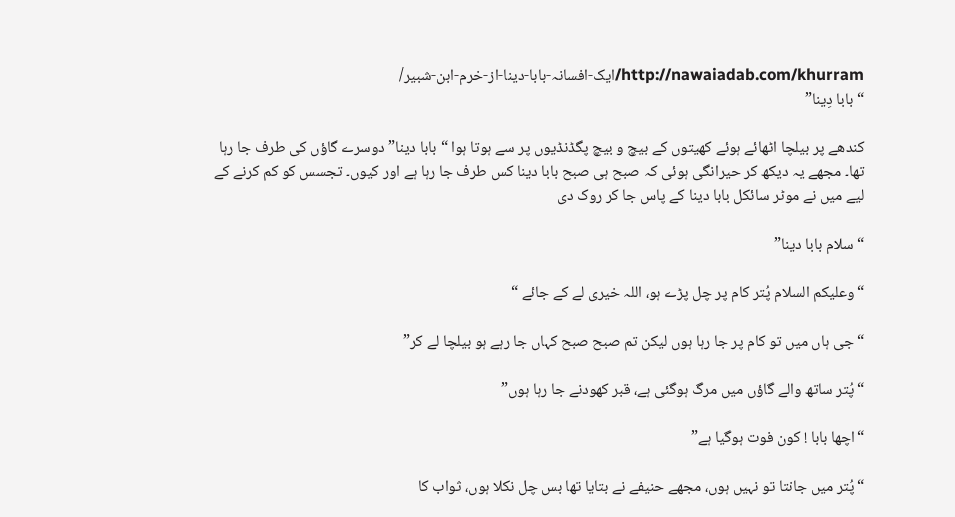http://nawaiadab.com/khurram/ایک-افسانہ-بابا-دینا-از-خرم-ابن-شبیر/
“بابا دِینا”

کندھے پر بیلچا اٹھائے ہوئے کھیتوں کے بیچ و بیچ پگڈنڈیوں پر سے ہوتا ہوا “بابا دینا” دوسرے گاؤں کی طرف جا رہا تھا۔ مجھے یہ دیکھ کر حیرانگی ہوئی کہ صبح ہی صبح بابا دینا کس طرف جا رہا ہے اور کیوں۔ تجسس کو کم کرنے کے لیے میں نے موٹر سائکل بابا دینا کے پاس جا کر روک دی

“سلام بابا دینا”

“وعلیکم السلام پُتر کام پر چل پڑے ہو، اللہ خیری لے کے جائے “

“جی ہاں میں تو کام پر جا رہا ہوں لیکن تم صبح صبح کہاں جا رہے ہو بیلچا لے کر”

“پُتر ساتھ والے گاؤں میں مرگ ہوگئی ہے، قبر کھودنے جا رہا ہوں”

“اچھا بابا ! کون فوت ہوگیا ہے”

“پُتر میں جانتا تو نہیں ہوں، مجھے حنیفے نے بتایا تھا بس چل نکلا ہوں، ثواب کا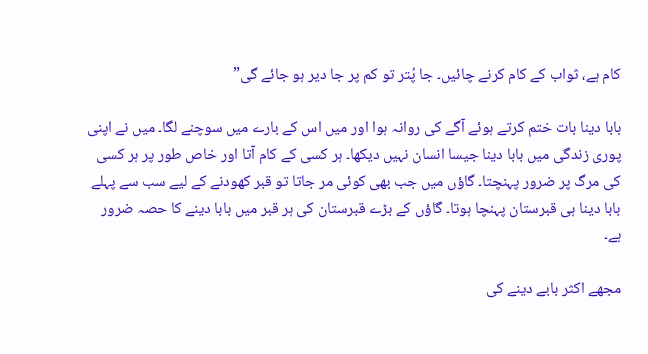کام ہے، ثواب کے کام کرنے چائیں۔ جا پُتر تو کم پر جا دیر ہو جائے گی”

بابا دینا بات ختم کرتے ہوئے آگے کی روانہ ہوا اور میں اس کے بارے میں سوچنے لگا۔ میں نے اپنی پوری زندگی میں بابا دینا جیسا انسان نہیں دیکھا۔ ہر کسی کے کام آتا اور خاص طور پر ہر کسی کی مرگ پر ضرور پہنچتا۔ گاؤں میں جب بھی کوئی مر جاتا تو قبر کھودنے کے لیے سب سے پہلے بابا دینا ہی قبرستان پہنچا ہوتا۔ گاؤں کے بڑے قبرستان کی ہر قبر میں بابا دینے کا حصہ ضرور ہے۔

مجھے اکثر بابے دینے کی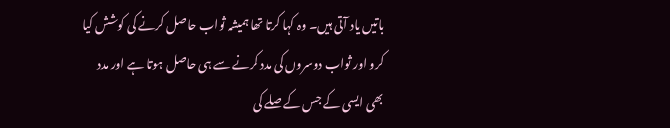باتیں یاد آتی ہیں۔ وہ کہا کرتا تھا ہمیشہ ثواب حاصل کرنے کی کوشش کیا کرو اور ثواب دوسروں کی مدد کرنے سے ہی حاصل ہوتا ہے اور مدد بھی ایسی کے جس کے صلے کی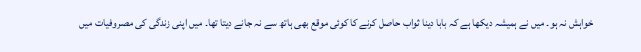خواہش نہ ہو۔ میں نے ہمیشہ دیکھا ہے کہ بابا دینا ثواب حاصل کرنے کا کوئی موقع بھی ہاتھ سے نہ جانے دیتا تھا۔ میں اپنی زندگی کی مصروفیات میں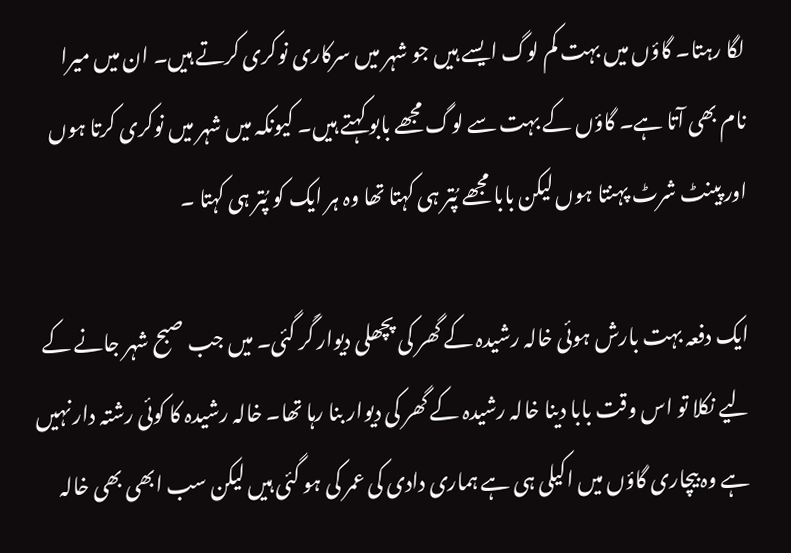لگا رہتا۔ گاؤں میں بہت کم لوگ ایسے ہیں جو شہر میں سرکاری نوکری کرتے ہیں۔ ان میں میرا نام بھی آتا ہے۔ گاؤں کے بہت سے لوگ مجھے بابو کہتے ہیں۔ کیونکہ میں شہر میں نوکری کرتا ہوں اور پینٹ شرٹ پہنتا ہوں لیکن بابا مجھے پُتر ہی کہتا تھا وہ ہر ایک کو پُتر ہی کہتا ۔

ایک دفعہ بہت بارش ہوئی خالہ رشیدہ کے گھر کی پچھلی دیوار گَر گئی۔ میں جب صبح شہر جانے کے لیے نکلا تو اس وقت بابا دینا خالہ رشیدہ کے گھر کی دیوار بنا رہا تھا۔ خالہ رشیدہ کا کوئی رشتہ دار نہیں ہے وہ بیچاری گاؤں میں اکیلی ہی ہے ہماری دادی کی عمر کی ہو گئی ہیں لیکن سب ابھی بھی خالہ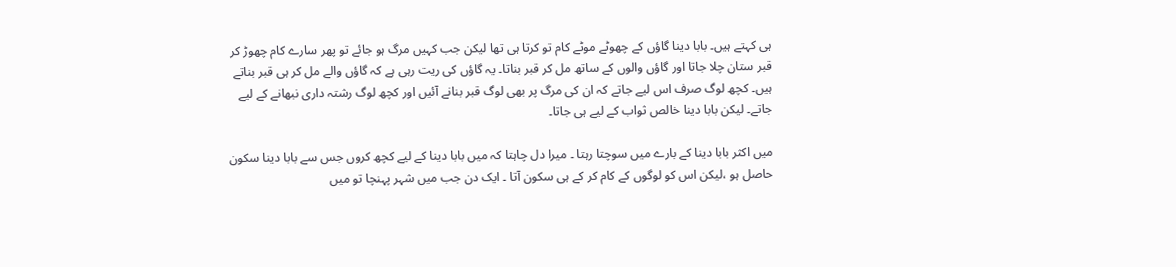ہی کہتے ہیں۔ بابا دینا گاؤں کے چھوٹے موٹے کام تو کرتا ہی تھا لیکن جب کہیں مرگ ہو جائے تو پھر سارے کام چھوڑ کر قبر ستان چلا جاتا اور گاؤں والوں کے ساتھ مل کر قبر بناتا۔ یہ گاؤں کی ریت رہی ہے کہ گاؤں والے مل کر ہی قبر بناتے ہیں۔ کچھ لوگ صرف اس لیے جاتے کہ ان کی مرگ پر بھی لوگ قبر بنانے آئیں اور کچھ لوگ رشتہ داری نبھانے کے لیے جاتے۔ لیکن بابا دینا خالص ثواب کے لیے ہی جاتا۔

میں اکثر بابا دینا کے بارے میں سوچتا رہتا ۔ میرا دل چاہتا کہ میں بابا دینا کے لیے کچھ کروں جس سے بابا دینا سکون حاصل ہو ،لیکن اس کو لوگوں کے کام کر کے ہی سکون آتا ۔ ایک دن جب میں شہر پہنچا تو میں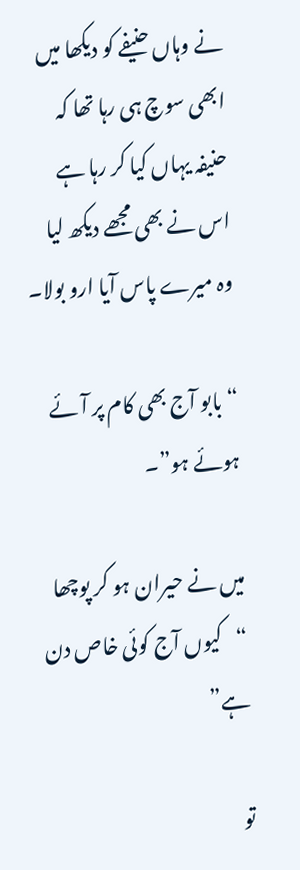نے وہاں حنیفے کو دیکھا میں ابھی سوچ ہی رہا تھا کہ حنیفہ یہاں کیا کر رہا ہے اس نے بھی مجھے دیکھ لیا وہ میرے پاس آیا ارو بولا۔

“بابو آج بھی کام پر آئے ہوئے ہو”۔

میں نے حیران ہو کر پوچھا “کیوں آج کوئی خاص دن ہے”

تو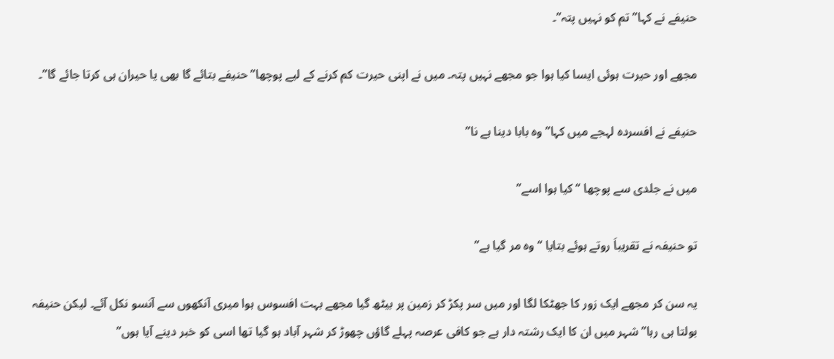حنیفے نے کہا” تم کو نہیں پتہ”۔

مجھے اور حیرت ہوئی ایسا کیا ہوا جو مجھے نہیں پتہ۔ میں نے اپنی حیرت کم کرنے کے لیے پوچھا” حنیفے بتائے گا بھی یا حیران ہی کرتا جائے گا”۔

حنیفے نے افسردہ لہجے میں کہا” وہ بابا دینا ہے نا”

میں نے جلدی سے پوچھا “کیا ہوا اسے”

تو حنیفہ نے تقریباَ روتے ہوئے بتایا “وہ مر گیا ہے”

یہ سن کر مجھے ایک زور کا جھٹکا لگا اور میں سر پکڑ کر زمین پر بیٹھ گیا مجھے بہت افسوس ہوا میری آنکھوں سے آنسو نکل آئے۔ لیکن حنیفہ بولتا ہی رہا” شہر میں ان کا ایک رشتہ دار ہے جو کافی عرصہ پہلے گاؤں چھوڑ کر شہر آباد ہو گیا تھا اسی کو خبر دینے آیا ہوں”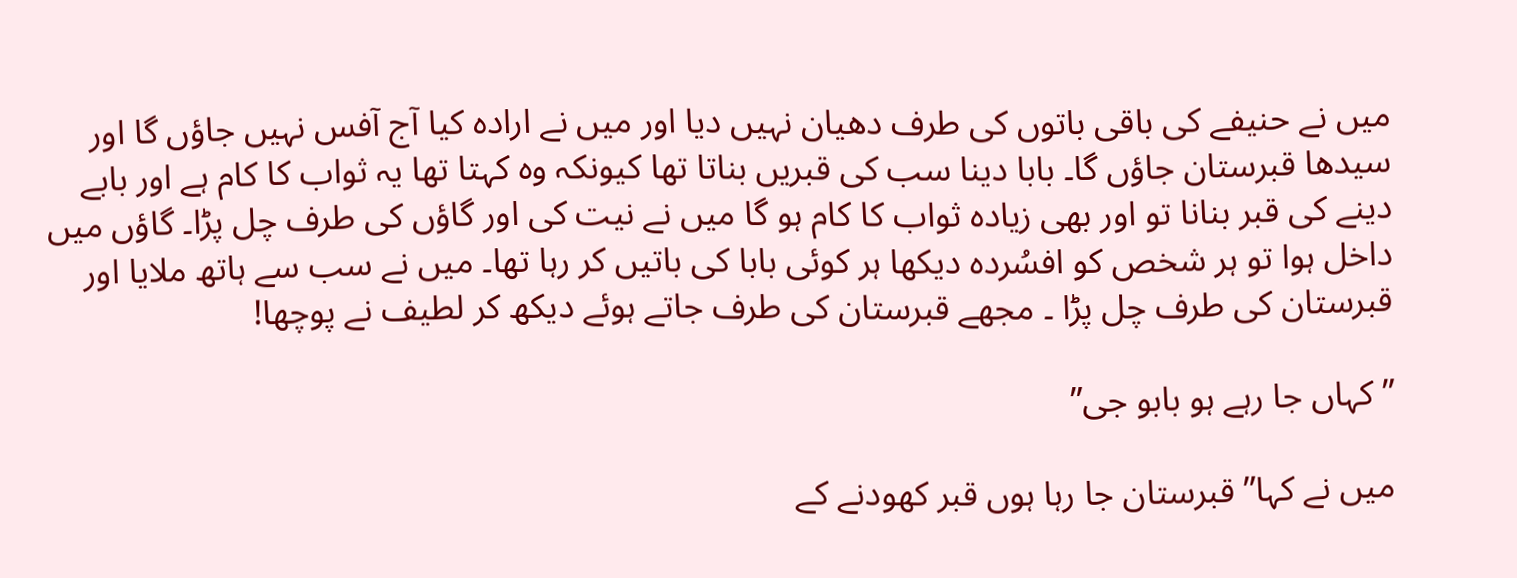میں نے حنیفے کی باقی باتوں کی طرف دھیان نہیں دیا اور میں نے ارادہ کیا آج آفس نہیں جاؤں گا اور سیدھا قبرستان جاؤں گا۔ بابا دینا سب کی قبریں بناتا تھا کیونکہ وہ کہتا تھا یہ ثواب کا کام ہے اور بابے دینے کی قبر بنانا تو اور بھی زیادہ ثواب کا کام ہو گا میں نے نیت کی اور گاؤں کی طرف چل پڑا۔ گاؤں میں داخل ہوا تو ہر شخص کو افسُردہ دیکھا ہر کوئی بابا کی باتیں کر رہا تھا۔ میں نے سب سے ہاتھ ملایا اور قبرستان کی طرف چل پڑا ۔ مجھے قبرستان کی طرف جاتے ہوئے دیکھ کر لطیف نے پوچھا!

”کہاں جا رہے ہو بابو جی”

میں نے کہا” قبرستان جا رہا ہوں قبر کھودنے کے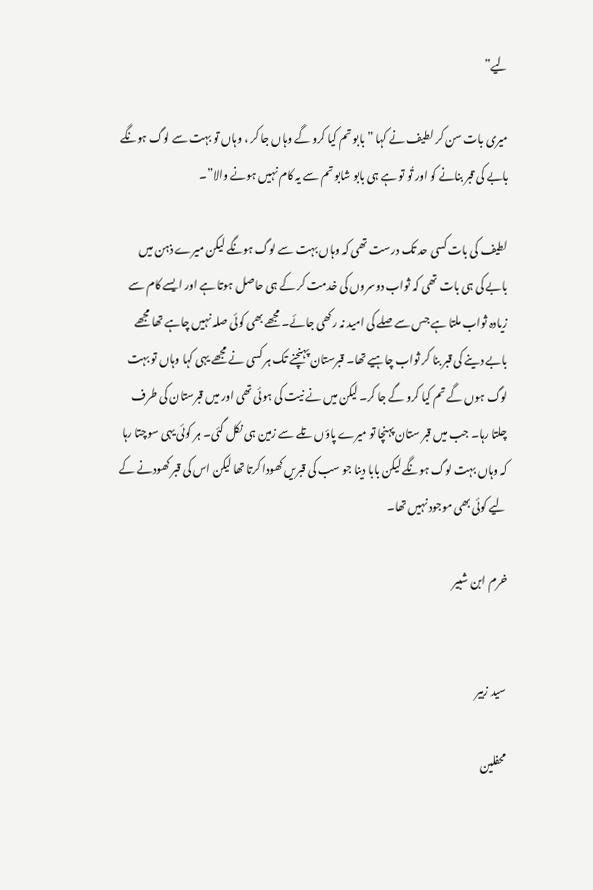لیے”

میری بات سن کر لطیف نے کہا ” بابو تم کیا کرو گے وہاں جا کر ، وہاں تو بہت سے لوگ ہونگے بابے کی قبر بنانے کو اور تُو تو ہے ہی بابو شابو تم سے یہ کام نہیں ہونے والا”۔

لطیف کی بات کسی حد تک درست تھی کہ وہاں بہت سے لوگ ہونگے لیکن میرے ذہن میں بابے کی ہی بات تھی کہ ثواب دوسروں کی خدمت کر کے ہی حاصل ہوتا ہے اور ایسے کام سے زیادہ ثواب ملتا ہے جس سے صلے کی امید نہ رکھی جائے۔ مجھے بھی کوئی صلہ نہیں چاہے تھا مجھے بابے دینے کی قبر بنا کر ثواب چاہیے تھا۔ قبرستان پہنچنے تک ہر کسی نے مجھے یہی کہا وہاں تو بہت لوگ ہوں گے تم کیا کرو گے جا کر۔ لیکن میں نے نیت کی ہوئی تھی اور میں قبرستان کی طرف چلتا رہا۔ جب میں قبر ستان پہنچا تو میرے پاؤں تلے سے زمین ہی نکل گئی۔ ہر کوئی یہی سوچتا رہا کہ وہاں بہت لوگ ہونگے لیکن بابا دینا جو سب کی قبریں کھودا کرتا تھا لیکن اس کی قبر کھودنے کے لیے کوئی بھی موجود نہیں تھا۔

خرم ابن شبیر


سید زبیر

محفلین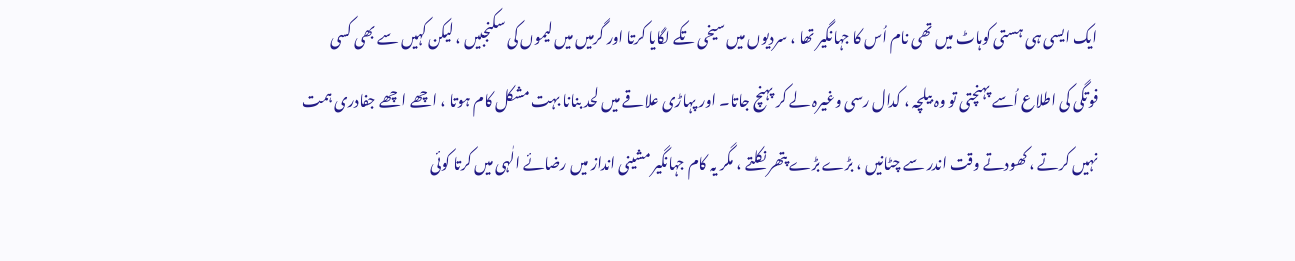ایک ایسی ہی ہستی کوہاٹ میں تھی نام اُس کا جہانگیر تھا ، سردیوں میں سیخی تکے لگایا کرتا اور گرمیں میں لیموں کی سکنجبیں ، لیکن کہیں سے بھی کسی فوتگی کی اطلاع اُسے پہنچتی تو وہ بیلچہ ، کدال رسی وغیرہ لے کر پہنچ جاتا۔ اور پہاڑی علاقے میں لحد بنانا بہت مشکل کام ہوتا ، اچھے اچھے جفادری ہمت نہیں کرتے ، کھودتے وقت اندر سے چٹانیں ، بڑے بڑے پتھر نکلتے ، مگر یہ کام جہانگیر مشینی انداز میں رضائے الٰہی میں کرتا کوئی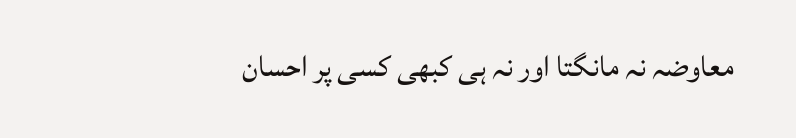معاوضہ نہ مانگتا اور نہ ہی کبھی کسی پر احسان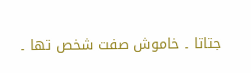جتاتا ۔ خاموش صفت شخص تھا ۔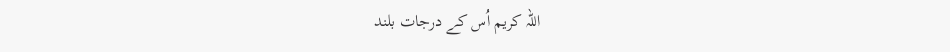اللہ کریم اُس کے درجات بلند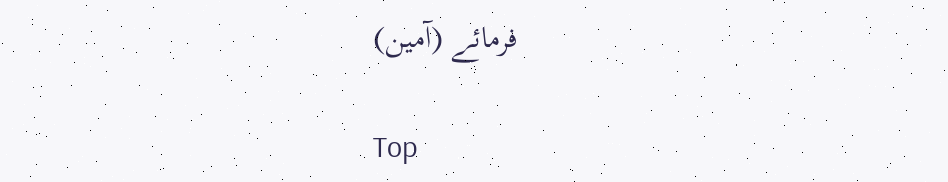فرمائے (آمین)

Top